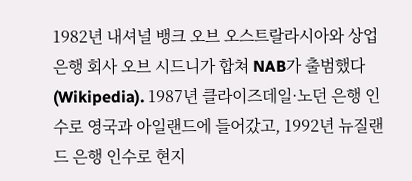1982년 내셔널 뱅크 오브 오스트랄라시아와 상업 은행 회사 오브 시드니가 합쳐 NAB가 출범했다(Wikipedia). 1987년 클라이즈데일·노던 은행 인수로 영국과 아일랜드에 들어갔고, 1992년 뉴질랜드 은행 인수로 현지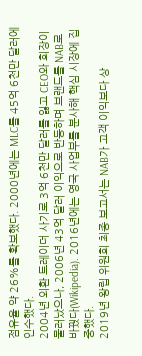점유율 약 26%를 확보했다. 2000년에는 MLC를 45억 6천만 달러에 인수했다.
2004년 외환 트레이더 사기로 3억 6천만 달러를 잃고 CEO와 회장이 물러났으나, 2006년 43억 달러 이익으로 반등하며 브랜드를 NAB로 바꿨다(Wikipedia). 2016년에는 영국 사업부를 분사해 핵심 시장에 집중했다.
2019년 왕립 위원회 최종 보고서는 NAB가 고객 이익보다 상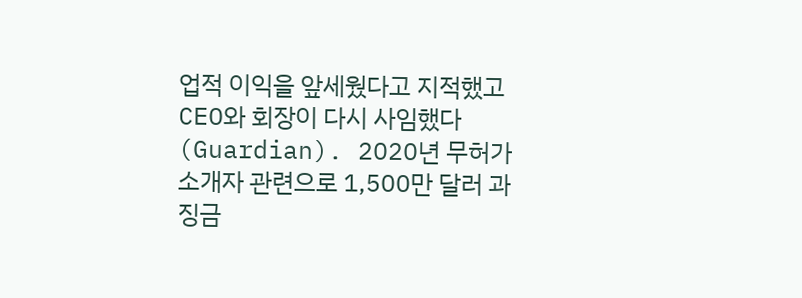업적 이익을 앞세웠다고 지적했고 CEO와 회장이 다시 사임했다(Guardian). 2020년 무허가 소개자 관련으로 1,500만 달러 과징금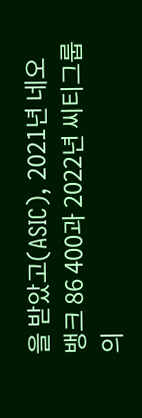을 받았고(ASIC), 2021년 네오뱅크 86 400과 2022년 씨티그룹의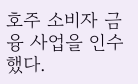호주 소비자 금융 사업을 인수했다.